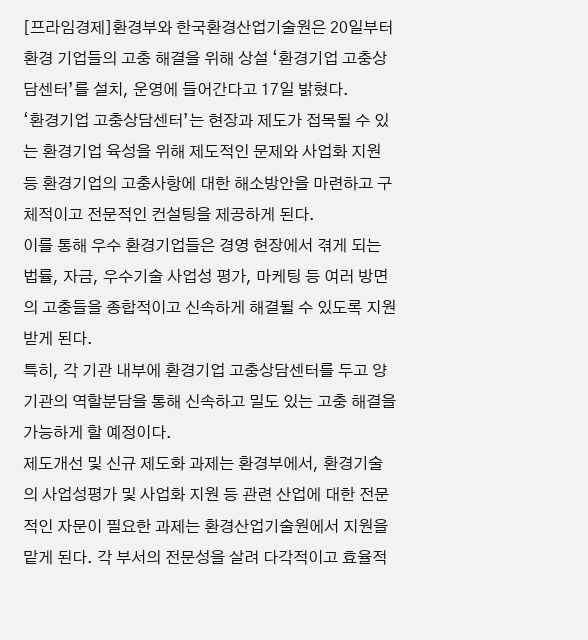[프라임경제]환경부와 한국환경산업기술원은 20일부터 환경 기업들의 고충 해결을 위해 상설 ‘환경기업 고충상담센터’를 설치, 운영에 들어간다고 17일 밝혔다.
‘환경기업 고충상담센터’는 현장과 제도가 접목될 수 있는 환경기업 육성을 위해 제도적인 문제와 사업화 지원 등 환경기업의 고충사항에 대한 해소방안을 마련하고 구체적이고 전문적인 컨설팅을 제공하게 된다.
이를 통해 우수 환경기업들은 경영 현장에서 겪게 되는 법률, 자금, 우수기술 사업성 평가, 마케팅 등 여러 방면의 고충들을 종합적이고 신속하게 해결될 수 있도록 지원받게 된다.
특히, 각 기관 내부에 환경기업 고충상담센터를 두고 양 기관의 역할분담을 통해 신속하고 밀도 있는 고충 해결을 가능하게 할 예정이다.
제도개선 및 신규 제도화 과제는 환경부에서, 환경기술의 사업성평가 및 사업화 지원 등 관련 산업에 대한 전문적인 자문이 필요한 과제는 환경산업기술원에서 지원을 맡게 된다. 각 부서의 전문성을 살려 다각적이고 효율적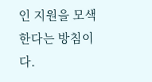인 지원을 모색한다는 방침이다.